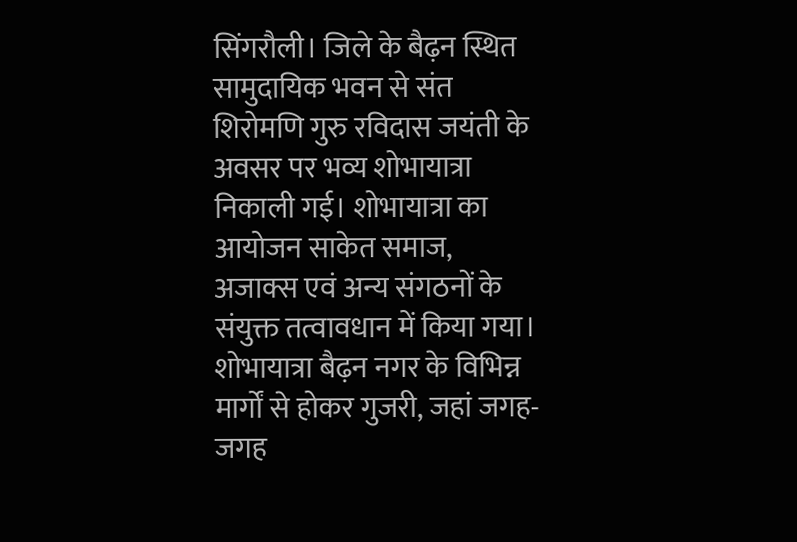सिंगरौली। जिले के बैढ़न स्थित सामुदायिक भवन से संत शिरोमणि गुरु रविदास जयंती के अवसर पर भव्य शोभायात्रा निकाली गई। शोभायात्रा का आयोजन साकेत समाज, अजाक्स एवं अन्य संगठनों के संयुक्त तत्वावधान में किया गया। शोभायात्रा बैढ़न नगर के विभिन्न मार्गों से होकर गुजरी, जहां जगह-जगह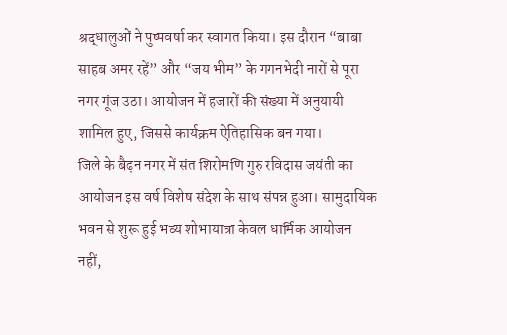श्रद्धालुओं ने पुष्पवर्षा कर स्वागत किया। इस दौरान “बाबा साहब अमर रहें” और “जय भीम” के गगनभेदी नारों से पूरा नगर गूंज उठा। आयोजन में हजारों की संख्या में अनुयायी शामिल हुए, जिससे कार्यक्रम ऐतिहासिक बन गया।
जिले के बैढ़न नगर में संत शिरोमणि गुरु रविदास जयंती का आयोजन इस वर्ष विशेष संदेश के साथ संपन्न हुआ। सामुदायिक भवन से शुरू हुई भव्य शोभायात्रा केवल धार्मिक आयोजन नहीं,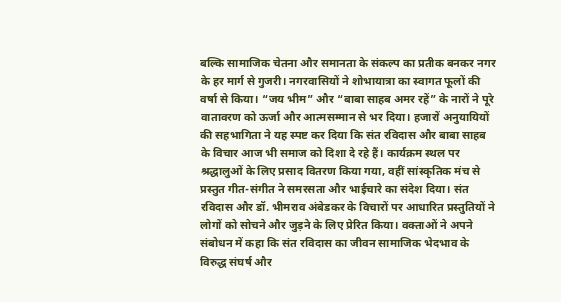बल्कि सामाजिक चेतना और समानता के संकल्प का प्रतीक बनकर नगर के हर मार्ग से गुजरी। नगरवासियों ने शोभायात्रा का स्वागत फूलों की वर्षा से किया। “जय भीम” और “बाबा साहब अमर रहें” के नारों ने पूरे वातावरण को ऊर्जा और आत्मसम्मान से भर दिया। हजारों अनुयायियों की सहभागिता ने यह स्पष्ट कर दिया कि संत रविदास और बाबा साहब के विचार आज भी समाज को दिशा दे रहे हैं। कार्यक्रम स्थल पर श्रद्धालुओं के लिए प्रसाद वितरण किया गया, वहीं सांस्कृतिक मंच से प्रस्तुत गीत-संगीत ने समरसता और भाईचारे का संदेश दिया। संत रविदास और डॉ. भीमराव अंबेडकर के विचारों पर आधारित प्रस्तुतियों ने लोगों को सोचने और जुड़ने के लिए प्रेरित किया। वक्ताओं ने अपने संबोधन में कहा कि संत रविदास का जीवन सामाजिक भेदभाव के विरुद्ध संघर्ष और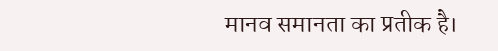मानव समानता का प्रतीक है।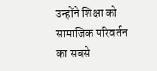उन्होंने शिक्षा को सामाजिक परिवर्तन का सबसे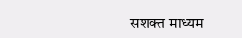सशक्त माध्यम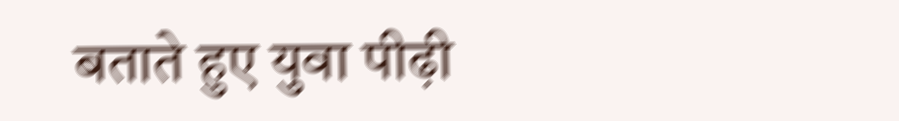बताते हुए युवा पीढ़ी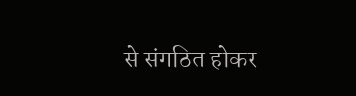से संगठित होकर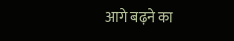आगे बढ़ने का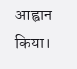आह्वान किया।